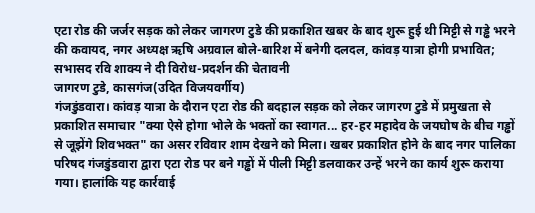एटा रोड की जर्जर सड़क को लेकर जागरण टुडे की प्रकाशित खबर के बाद शुरू हुई थी मिट्टी से गड्ढे भरने की कवायद, नगर अध्यक्ष ऋषि अग्रवाल बोले-बारिश में बनेगी दलदल, कांवड़ यात्रा होगी प्रभावित; सभासद रवि शाक्य ने दी विरोध-प्रदर्शन की चेतावनी
जागरण टुडे, कासगंज(उदित विजयवर्गीय)
गंजडुंडवारा। कांवड़ यात्रा के दौरान एटा रोड की बदहाल सड़क को लेकर जागरण टुडे में प्रमुखता से प्रकाशित समाचार "क्या ऐसे होगा भोले के भक्तों का स्वागत... हर-हर महादेव के जयघोष के बीच गड्ढों से जूझेंगे शिवभक्त" का असर रविवार शाम देखने को मिला। खबर प्रकाशित होने के बाद नगर पालिका परिषद गंजडुंडवारा द्वारा एटा रोड पर बने गड्ढों में पीली मिट्टी डलवाकर उन्हें भरने का कार्य शुरू कराया गया। हालांकि यह कार्रवाई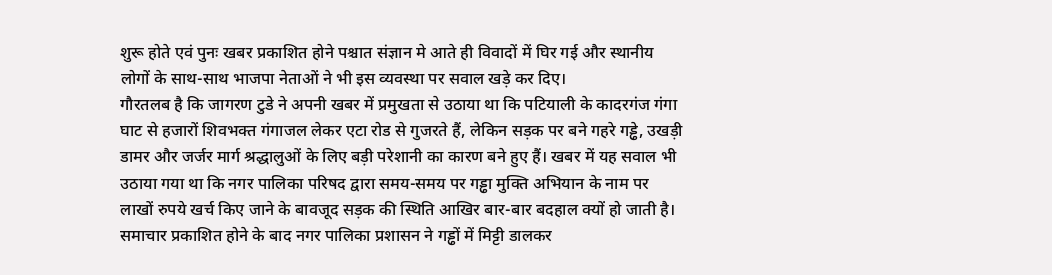शुरू होते एवं पुनः खबर प्रकाशित होने पश्चात संज्ञान मे आते ही विवादों में घिर गई और स्थानीय लोगों के साथ-साथ भाजपा नेताओं ने भी इस व्यवस्था पर सवाल खड़े कर दिए।
गौरतलब है कि जागरण टुडे ने अपनी खबर में प्रमुखता से उठाया था कि पटियाली के कादरगंज गंगा घाट से हजारों शिवभक्त गंगाजल लेकर एटा रोड से गुजरते हैं, लेकिन सड़क पर बने गहरे गड्ढे, उखड़ी डामर और जर्जर मार्ग श्रद्धालुओं के लिए बड़ी परेशानी का कारण बने हुए हैं। खबर में यह सवाल भी उठाया गया था कि नगर पालिका परिषद द्वारा समय-समय पर गड्ढा मुक्ति अभियान के नाम पर लाखों रुपये खर्च किए जाने के बावजूद सड़क की स्थिति आखिर बार-बार बदहाल क्यों हो जाती है।
समाचार प्रकाशित होने के बाद नगर पालिका प्रशासन ने गड्ढों में मिट्टी डालकर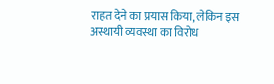राहत देने का प्रयास किया, लेकिन इस अस्थायी व्यवस्था का विरोध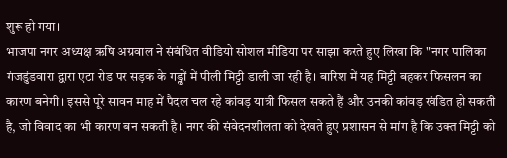शुरू हो गया।
भाजपा नगर अध्यक्ष ऋषि अग्रवाल ने संबंधित वीडियो सोशल मीडिया पर साझा करते हुए लिखा कि "नगर पालिका गंजडुंडवारा द्वारा एटा रोड पर सड़क के गड्ढों में पीली मिट्टी डाली जा रही है। बारिश में यह मिट्टी बहकर फिसलन का कारण बनेगी। इससे पूरे सावन माह में पैदल चल रहे कांवड़ यात्री फिसल सकते हैं और उनकी कांवड़ खंडित हो सकती है, जो विवाद का भी कारण बन सकती है। नगर की संवेदनशीलता को देखते हुए प्रशासन से मांग है कि उक्त मिट्टी को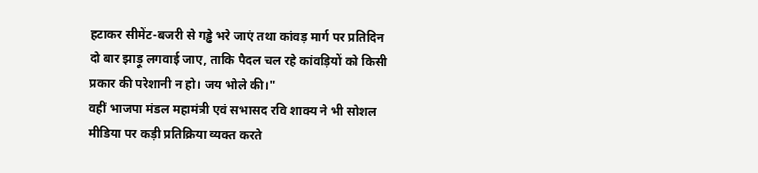हटाकर सीमेंट-बजरी से गड्ढे भरे जाएं तथा कांवड़ मार्ग पर प्रतिदिन दो बार झाड़ू लगवाई जाए, ताकि पैदल चल रहे कांवड़ियों को किसी प्रकार की परेशानी न हो। जय भोले की।"
वहीं भाजपा मंडल महामंत्री एवं सभासद रवि शाक्य ने भी सोशल मीडिया पर कड़ी प्रतिक्रिया व्यक्त करते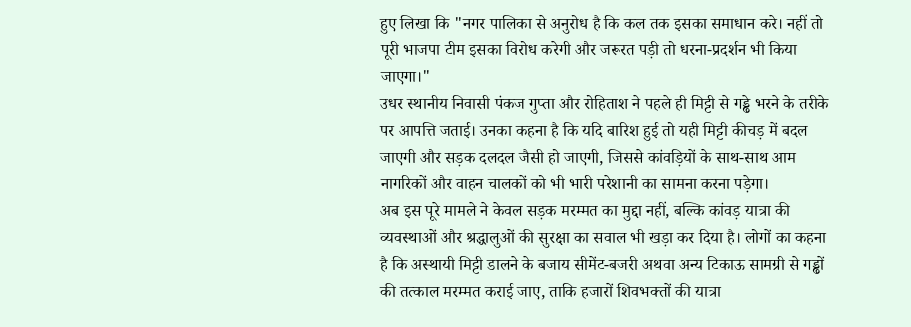हुए लिखा कि "नगर पालिका से अनुरोध है कि कल तक इसका समाधान करे। नहीं तो पूरी भाजपा टीम इसका विरोध करेगी और जरूरत पड़ी तो धरना-प्रदर्शन भी किया जाएगा।"
उधर स्थानीय निवासी पंकज गुप्ता और रोहिताश ने पहले ही मिट्टी से गड्ढे भरने के तरीके पर आपत्ति जताई। उनका कहना है कि यदि बारिश हुई तो यही मिट्टी कीचड़ में बदल जाएगी और सड़क दलदल जैसी हो जाएगी, जिससे कांवड़ियों के साथ-साथ आम नागरिकों और वाहन चालकों को भी भारी परेशानी का सामना करना पड़ेगा।
अब इस पूरे मामले ने केवल सड़क मरम्मत का मुद्दा नहीं, बल्कि कांवड़ यात्रा की व्यवस्थाओं और श्रद्धालुओं की सुरक्षा का सवाल भी खड़ा कर दिया है। लोगों का कहना है कि अस्थायी मिट्टी डालने के बजाय सीमेंट-बजरी अथवा अन्य टिकाऊ सामग्री से गड्ढों की तत्काल मरम्मत कराई जाए, ताकि हजारों शिवभक्तों की यात्रा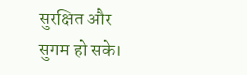सुरक्षित और सुगम हो सके।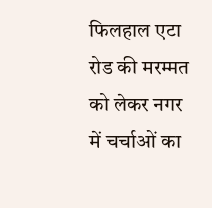फिलहाल एटा रोड की मरम्मत को लेकर नगर में चर्चाओं का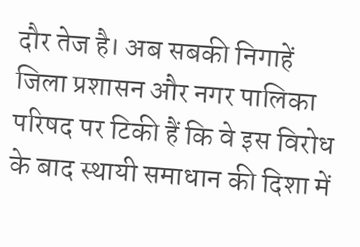दौर तेज है। अब सबकी निगाहें जिला प्रशासन और नगर पालिका परिषद पर टिकी हैं कि वे इस विरोध के बाद स्थायी समाधान की दिशा में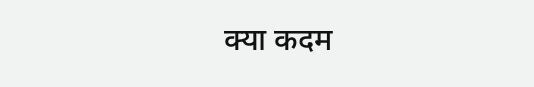क्या कदम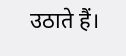उठाते हैं।